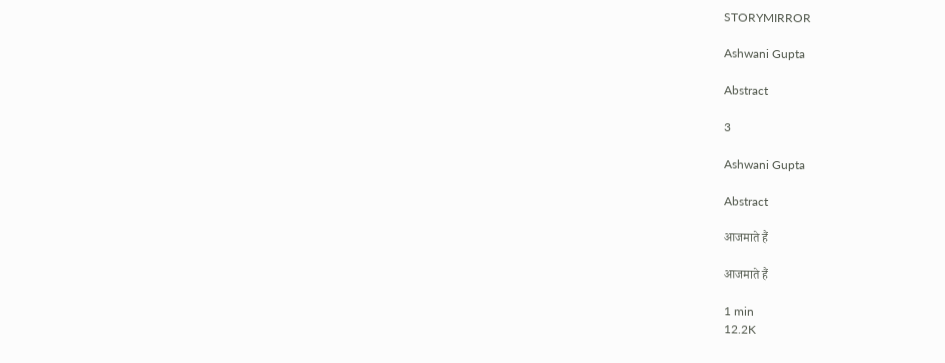STORYMIRROR

Ashwani Gupta

Abstract

3

Ashwani Gupta

Abstract

आजमाते हैं

आजमाते हैं

1 min
12.2K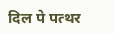दिल पे पत्थर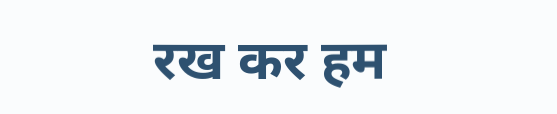रख कर हम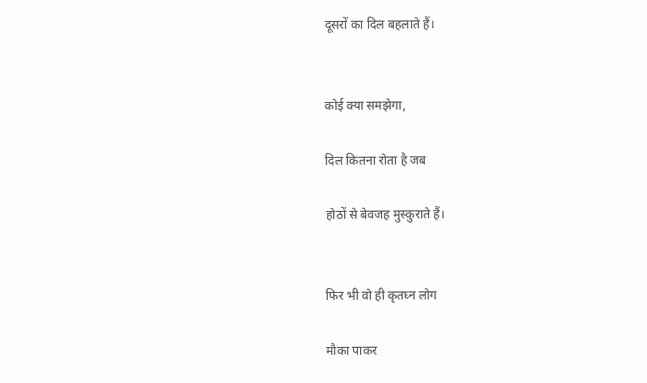दूसरों का दिल बहलाते हैं।


कोई क्या समझेगा,

दिल कितना रोता है जब

होठों से बेवजह मुस्कुराते हैं।


फिर भी वो ही कृतघ्न लोग

मौका पाकर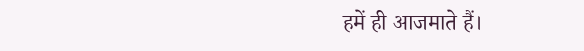हमें ही आजमाते हैं।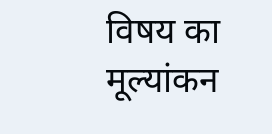विषय का मूल्यांकन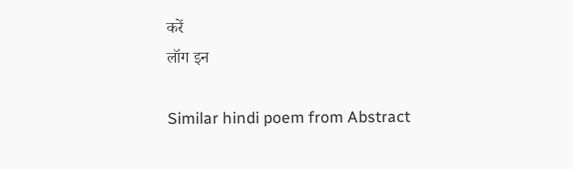करें
लॉग इन

Similar hindi poem from Abstract